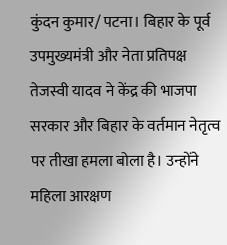कुंदन कुमार/ पटना। बिहार के पूर्व उपमुख्यमंत्री और नेता प्रतिपक्ष तेजस्वी यादव ने केंद्र की भाजपा सरकार और बिहार के वर्तमान नेतृत्व पर तीखा हमला बोला है। उन्होंने महिला आरक्षण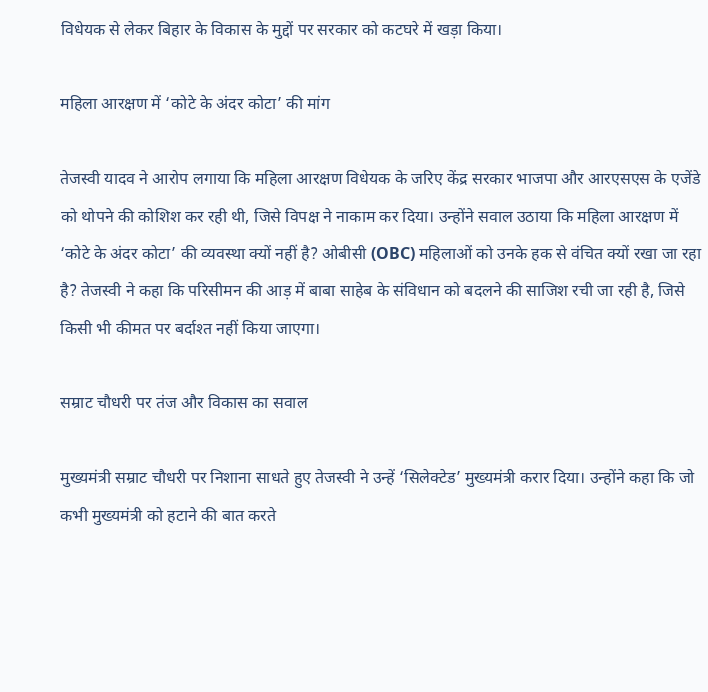विधेयक से लेकर बिहार के विकास के मुद्दों पर सरकार को कटघरे में खड़ा किया।

महिला आरक्षण में ‘कोटे के अंदर कोटा’ की मांग

तेजस्वी यादव ने आरोप लगाया कि महिला आरक्षण विधेयक के जरिए केंद्र सरकार भाजपा और आरएसएस के एजेंडे को थोपने की कोशिश कर रही थी, जिसे विपक्ष ने नाकाम कर दिया। उन्होंने सवाल उठाया कि महिला आरक्षण में ‘कोटे के अंदर कोटा’ की व्यवस्था क्यों नहीं है? ओबीसी (OBC) महिलाओं को उनके हक से वंचित क्यों रखा जा रहा है? तेजस्वी ने कहा कि परिसीमन की आड़ में बाबा साहेब के संविधान को बदलने की साजिश रची जा रही है, जिसे किसी भी कीमत पर बर्दाश्त नहीं किया जाएगा।

सम्राट चौधरी पर तंज और विकास का सवाल

मुख्यमंत्री सम्राट चौधरी पर निशाना साधते हुए तेजस्वी ने उन्हें ‘सिलेक्टेड’ मुख्यमंत्री करार दिया। उन्होंने कहा कि जो कभी मुख्यमंत्री को हटाने की बात करते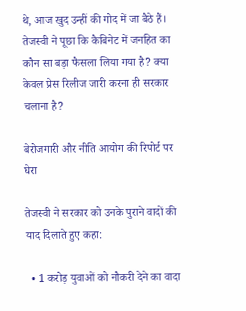थे, आज खुद उन्हीं की गोद में जा बैठे हैं। तेजस्वी ने पूछा कि कैबिनेट में जनहित का कौन सा बड़ा फैसला लिया गया है? क्या केवल प्रेस रिलीज जारी करना ही सरकार चलाना है?

बेरोजगारी और नीति आयोग की रिपोर्ट पर घेरा

तेजस्वी ने सरकार को उनके पुराने वादों की याद दिलाते हुए कहा:

  • 1 करोड़ युवाओं को नौकरी देने का वादा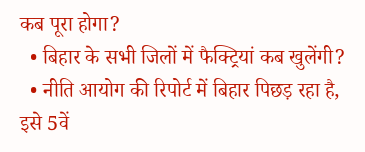कब पूरा होगा?
  • बिहार के सभी जिलों में फैक्ट्रियां कब खुलेंगी?
  • नीति आयोग की रिपोर्ट में बिहार पिछड़ रहा है, इसे 5वें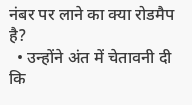नंबर पर लाने का क्या रोडमैप है?
  • उन्होंने अंत में चेतावनी दी कि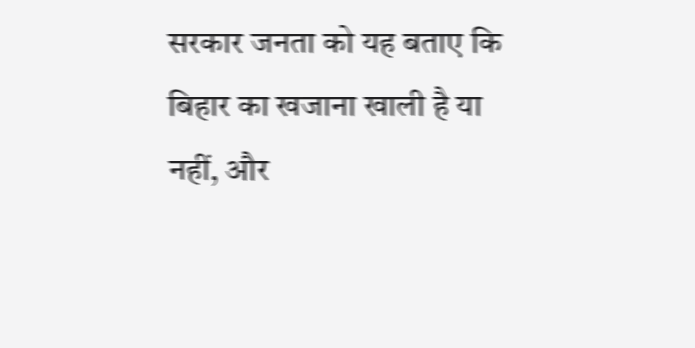सरकार जनता को यह बताए कि बिहार का खजाना खाली है या नहीं, और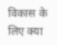विकास के लिए क्या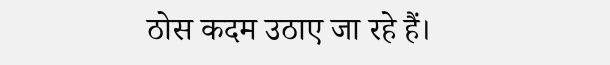ठोस कदम उठाए जा रहे हैं।